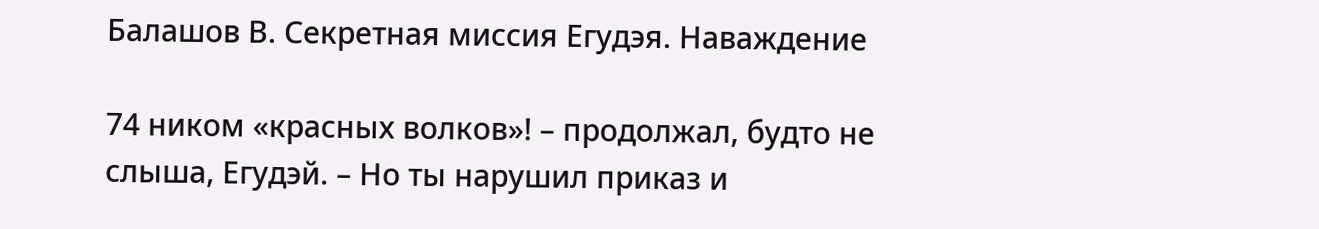Балашов В. Секретная миссия Егудэя. Наваждение

74 ником «красных волков»! – продолжал, будто не слыша, Егудэй. – Но ты нарушил приказ и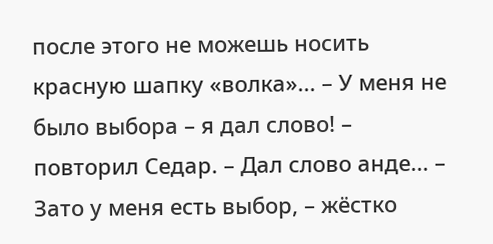после этого не можешь носить красную шапку «волка»... – У меня не было выбора – я дал слово! – повторил Седар. – Дал слово анде... – Зато у меня есть выбор, – жёстко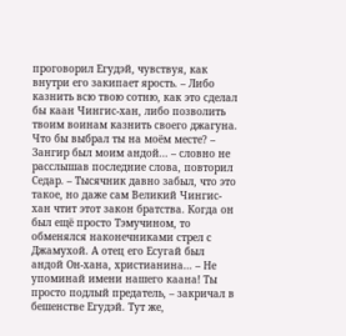проговорил Егудэй, чувствуя, как внутри его закипает ярость. – Либо казнить всю твою сотню, как это сделал бы каан Чингис-хан, либо позволить твоим воинам казнить своего джагуна. Что бы выбрал ты на моём месте? – Зангир был моим андой... – словно не расслышав последние слова, повторил Седар. – Тысячник давно забыл, что это такое, но даже сам Великий Чингис-хан чтит этот закон братства. Когда он был ещё просто Тэмучином, то обменялся наконечниками стрел с Джамухой. А отец его Есугай был андой Он-хана, христианина… – Не упоминай имени нашего каана! Ты просто подлый предатель, – закричал в бешенстве Егудэй. Тут же,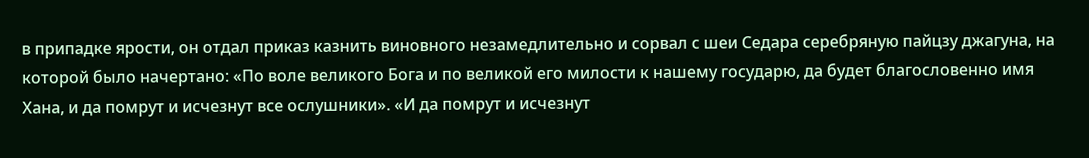в припадке ярости, он отдал приказ казнить виновного незамедлительно и сорвал с шеи Седара серебряную пайцзу джагуна, на которой было начертано: «По воле великого Бога и по великой его милости к нашему государю, да будет благословенно имя Хана, и да помрут и исчезнут все ослушники». «И да помрут и исчезнут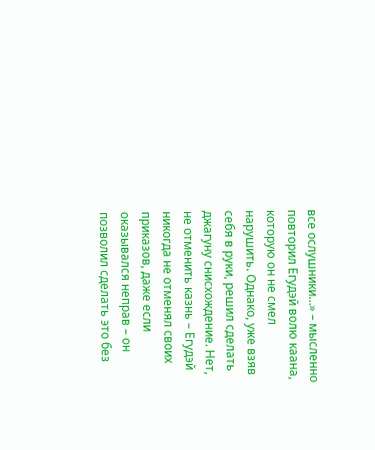все ослушники…» – мысленно повторил Егудэй волю каана, которую он не смел нарушить. Однако, уже взяв себя в руки, решил сделать джагуну снисхождение. Нет, не отменить казнь – Егудэй никогда не отменял своих приказов, даже если оказывался неправ – он позволил сделать это без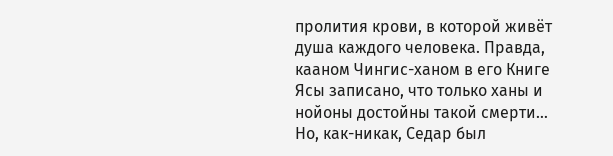пролития крови, в которой живёт душа каждого человека. Правда, кааном Чингис-ханом в его Книге Ясы записано, что только ханы и нойоны достойны такой смерти… Но, как-никак, Седар был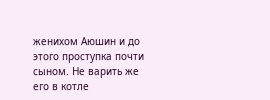женихом Аюшин и до этого проступка почти сыном. Не варить же его в котле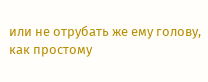или не отрубать же ему голову, как простому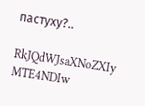пастуху?..

RkJQdWJsaXNoZXIy MTE4NDIw